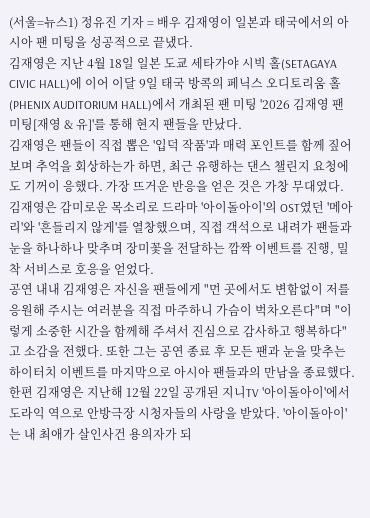(서울=뉴스1) 정유진 기자 = 배우 김재영이 일본과 태국에서의 아시아 팬 미팅을 성공적으로 끝냈다.
김재영은 지난 4월 18일 일본 도쿄 세타가야 시빅 홀(SETAGAYA CIVIC HALL)에 이어 이달 9일 태국 방콕의 페닉스 오디토리움 홀(PHENIX AUDITORIUM HALL)에서 개최된 팬 미팅 '2026 김재영 팬 미팅[재영 & 유]'를 통해 현지 팬들을 만났다.
김재영은 팬들이 직접 뽑은 '입덕 작품'과 매력 포인트를 함께 짚어보며 추억을 회상하는가 하면, 최근 유행하는 댄스 챌린지 요청에도 기꺼이 응했다. 가장 뜨거운 반응을 얻은 것은 가창 무대였다. 김재영은 감미로운 목소리로 드라마 '아이돌아이'의 OST였던 '메아리'와 '흔들리지 않게'를 열창했으며, 직접 객석으로 내려가 팬들과 눈을 하나하나 맞추며 장미꽃을 전달하는 깜짝 이벤트를 진행, 밀착 서비스로 호응을 얻었다.
공연 내내 김재영은 자신을 팬들에게 "먼 곳에서도 변함없이 저를 응원해 주시는 여러분을 직접 마주하니 가슴이 벅차오른다"며 "이렇게 소중한 시간을 함께해 주셔서 진심으로 감사하고 행복하다"고 소감을 전했다. 또한 그는 공연 종료 후 모든 팬과 눈을 맞추는 하이터치 이벤트를 마지막으로 아시아 팬들과의 만남을 종료했다.
한편 김재영은 지난해 12월 22일 공개된 지니TV '아이돌아이'에서 도라익 역으로 안방극장 시청자들의 사랑을 받았다. '아이돌아이'는 내 최애가 살인사건 용의자가 되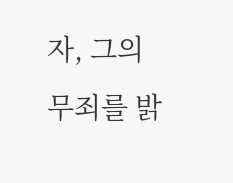자, 그의 무죄를 밝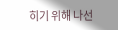히기 위해 나선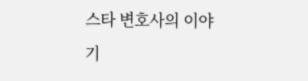스타 변호사의 이야기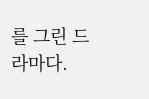를 그린 드라마다.